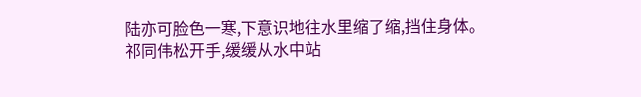陆亦可脸色一寒,下意识地往水里缩了缩,挡住身体。
祁同伟松开手,缓缓从水中站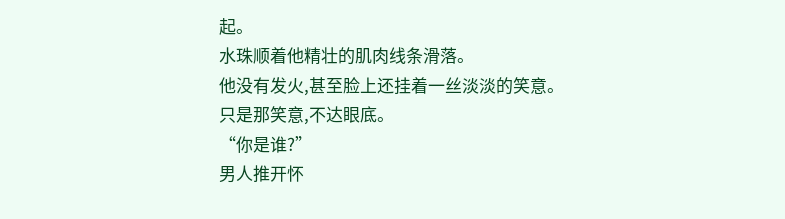起。
水珠顺着他精壮的肌肉线条滑落。
他没有发火,甚至脸上还挂着一丝淡淡的笑意。
只是那笑意,不达眼底。
“你是谁?”
男人推开怀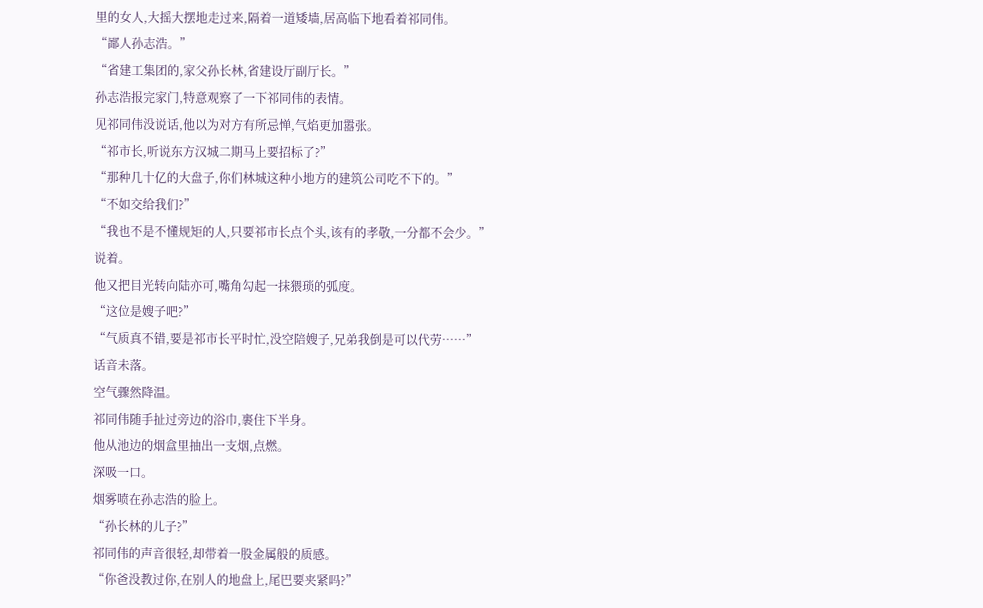里的女人,大摇大摆地走过来,隔着一道矮墙,居高临下地看着祁同伟。
“鄙人孙志浩。”
“省建工集团的,家父孙长林,省建设厅副厅长。”
孙志浩报完家门,特意观察了一下祁同伟的表情。
见祁同伟没说话,他以为对方有所忌惮,气焰更加嚣张。
“祁市长,听说东方汉城二期马上要招标了?”
“那种几十亿的大盘子,你们林城这种小地方的建筑公司吃不下的。”
“不如交给我们?”
“我也不是不懂规矩的人,只要祁市长点个头,该有的孝敬,一分都不会少。”
说着。
他又把目光转向陆亦可,嘴角勾起一抹猥琐的弧度。
“这位是嫂子吧?”
“气质真不错,要是祁市长平时忙,没空陪嫂子,兄弟我倒是可以代劳……”
话音未落。
空气骤然降温。
祁同伟随手扯过旁边的浴巾,裹住下半身。
他从池边的烟盒里抽出一支烟,点燃。
深吸一口。
烟雾喷在孙志浩的脸上。
“孙长林的儿子?”
祁同伟的声音很轻,却带着一股金属般的质感。
“你爸没教过你,在别人的地盘上,尾巴要夹紧吗?”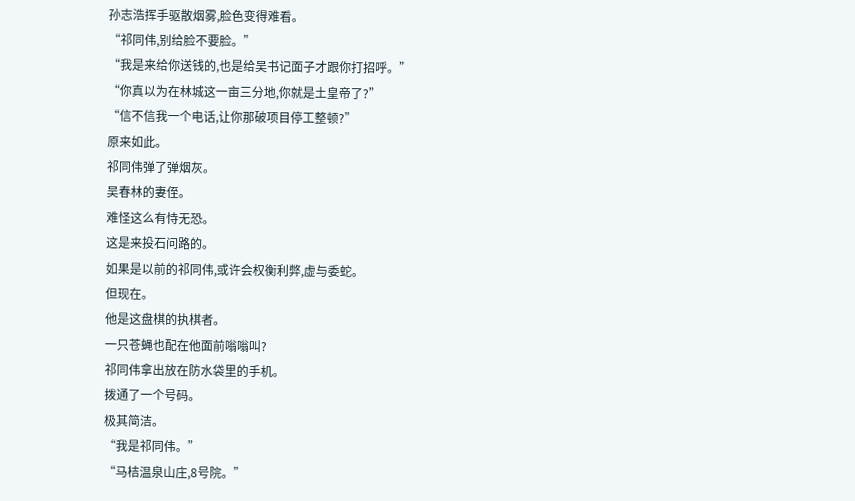孙志浩挥手驱散烟雾,脸色变得难看。
“祁同伟,别给脸不要脸。”
“我是来给你送钱的,也是给吴书记面子才跟你打招呼。”
“你真以为在林城这一亩三分地,你就是土皇帝了?”
“信不信我一个电话,让你那破项目停工整顿?”
原来如此。
祁同伟弹了弹烟灰。
吴春林的妻侄。
难怪这么有恃无恐。
这是来投石问路的。
如果是以前的祁同伟,或许会权衡利弊,虚与委蛇。
但现在。
他是这盘棋的执棋者。
一只苍蝇也配在他面前嗡嗡叫?
祁同伟拿出放在防水袋里的手机。
拨通了一个号码。
极其简洁。
“我是祁同伟。”
“马桔温泉山庄,8号院。”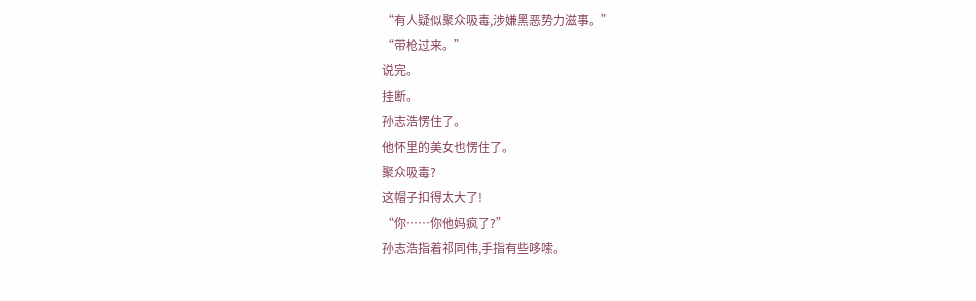“有人疑似聚众吸毒,涉嫌黑恶势力滋事。”
“带枪过来。”
说完。
挂断。
孙志浩愣住了。
他怀里的美女也愣住了。
聚众吸毒?
这帽子扣得太大了!
“你……你他妈疯了?”
孙志浩指着祁同伟,手指有些哆嗦。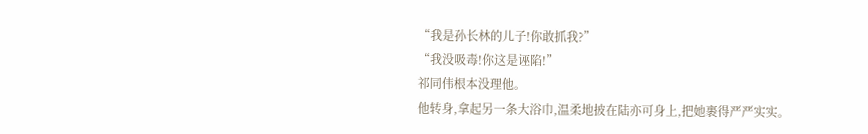“我是孙长林的儿子!你敢抓我?”
“我没吸毒!你这是诬陷!”
祁同伟根本没理他。
他转身,拿起另一条大浴巾,温柔地披在陆亦可身上,把她裹得严严实实。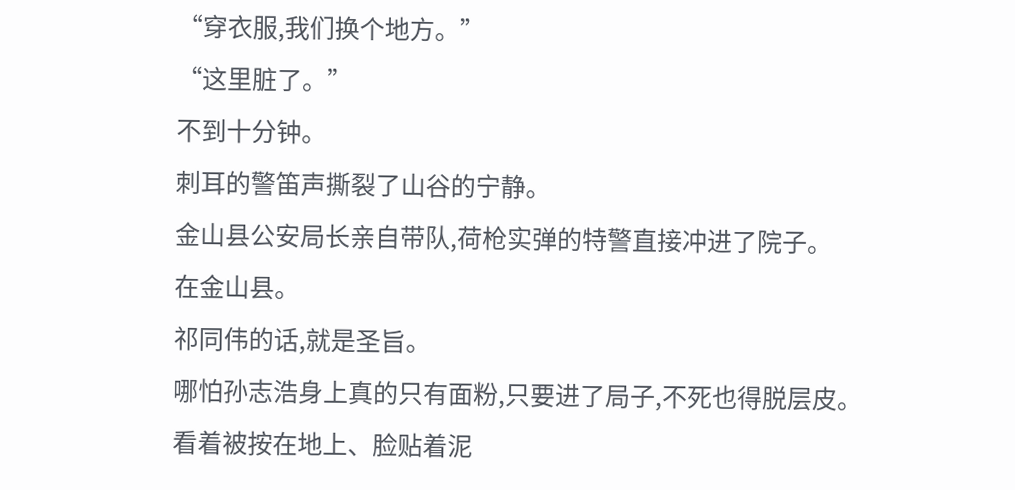“穿衣服,我们换个地方。”
“这里脏了。”
不到十分钟。
刺耳的警笛声撕裂了山谷的宁静。
金山县公安局长亲自带队,荷枪实弹的特警直接冲进了院子。
在金山县。
祁同伟的话,就是圣旨。
哪怕孙志浩身上真的只有面粉,只要进了局子,不死也得脱层皮。
看着被按在地上、脸贴着泥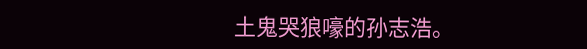土鬼哭狼嚎的孙志浩。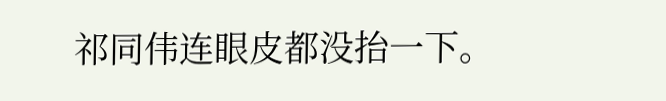祁同伟连眼皮都没抬一下。